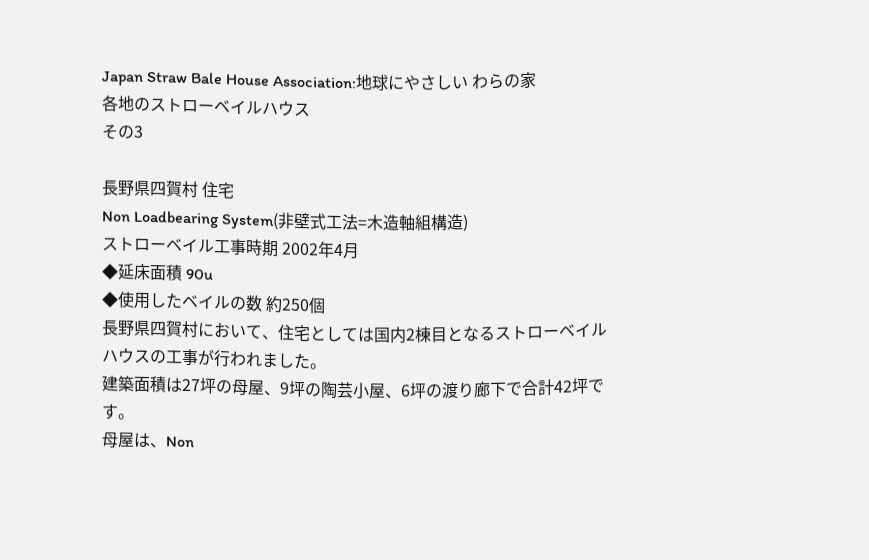Japan Straw Bale House Association:地球にやさしい わらの家
各地のストローベイルハウス
その3

長野県四賀村 住宅
Non Loadbearing System(非壁式工法=木造軸組構造)
ストローベイル工事時期 2002年4月
◆延床面積 90u
◆使用したベイルの数 約250個
長野県四賀村において、住宅としては国内2棟目となるストローベイルハウスの工事が行われました。
建築面積は27坪の母屋、9坪の陶芸小屋、6坪の渡り廊下で合計42坪です。
母屋は、Non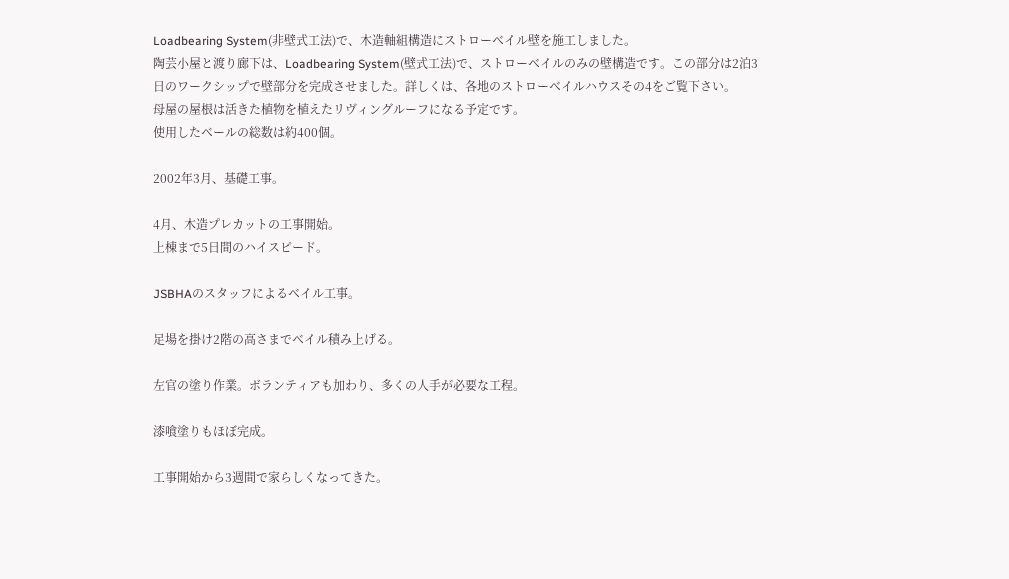Loadbearing System(非壁式工法)で、木造軸組構造にストローベイル壁を施工しました。
陶芸小屋と渡り廊下は、Loadbearing System(壁式工法)で、ストローベイルのみの壁構造です。この部分は2泊3日のワークシップで壁部分を完成させました。詳しくは、各地のストローベイルハウスその4をご覧下さい。
母屋の屋根は活きた植物を植えたリヴィングルーフになる予定です。
使用したベールの総数は約400個。

2002年3月、基礎工事。

4月、木造プレカットの工事開始。
上棟まで5日間のハイスピード。

JSBHAのスタッフによるベイル工事。

足場を掛け2階の高さまでベイル積み上げる。

左官の塗り作業。ボランティアも加わり、多くの人手が必要な工程。

漆喰塗りもほぼ完成。

工事開始から3週間で家らしくなってきた。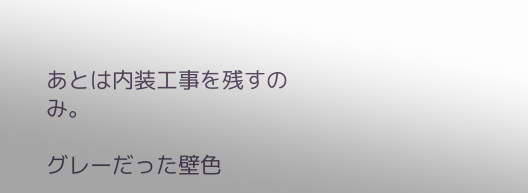あとは内装工事を残すのみ。

グレーだった壁色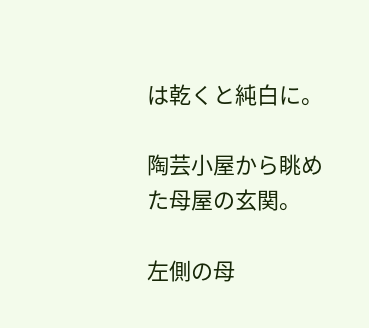は乾くと純白に。

陶芸小屋から眺めた母屋の玄関。

左側の母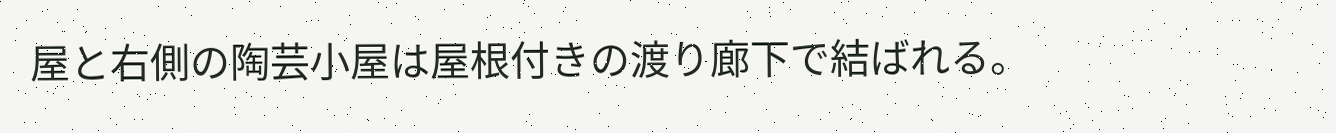屋と右側の陶芸小屋は屋根付きの渡り廊下で結ばれる。